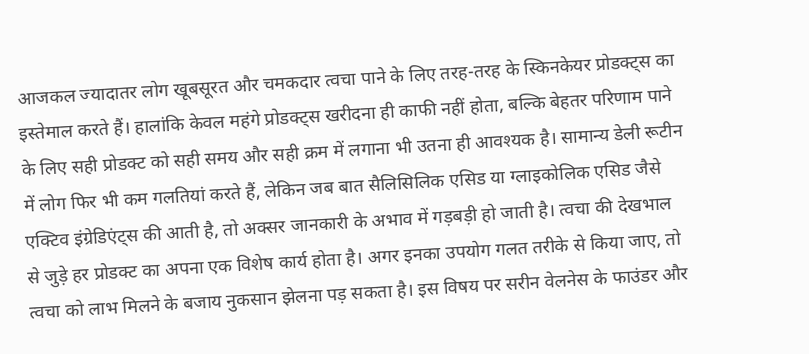आजकल ज्यादातर लोग खूबसूरत और चमकदार त्वचा पाने के लिए तरह-तरह के स्किनकेयर प्रोडक्ट्स का इस्तेमाल करते हैं। हालांकि केवल महंगे प्रोडक्ट्स खरीदना ही काफी नहीं होता, बल्कि बेहतर परिणाम पाने के लिए सही प्रोडक्ट को सही समय और सही क्रम में लगाना भी उतना ही आवश्यक है। सामान्य डेली रूटीन में लोग फिर भी कम गलतियां करते हैं, लेकिन जब बात सैलिसिलिक एसिड या ग्लाइकोलिक एसिड जैसे एक्टिव इंग्रेडिएंट्स की आती है, तो अक्सर जानकारी के अभाव में गड़बड़ी हो जाती है। त्वचा की देखभाल से जुड़े हर प्रोडक्ट का अपना एक विशेष कार्य होता है। अगर इनका उपयोग गलत तरीके से किया जाए, तो त्वचा को लाभ मिलने के बजाय नुकसान झेलना पड़ सकता है। इस विषय पर सरीन वेलनेस के फाउंडर और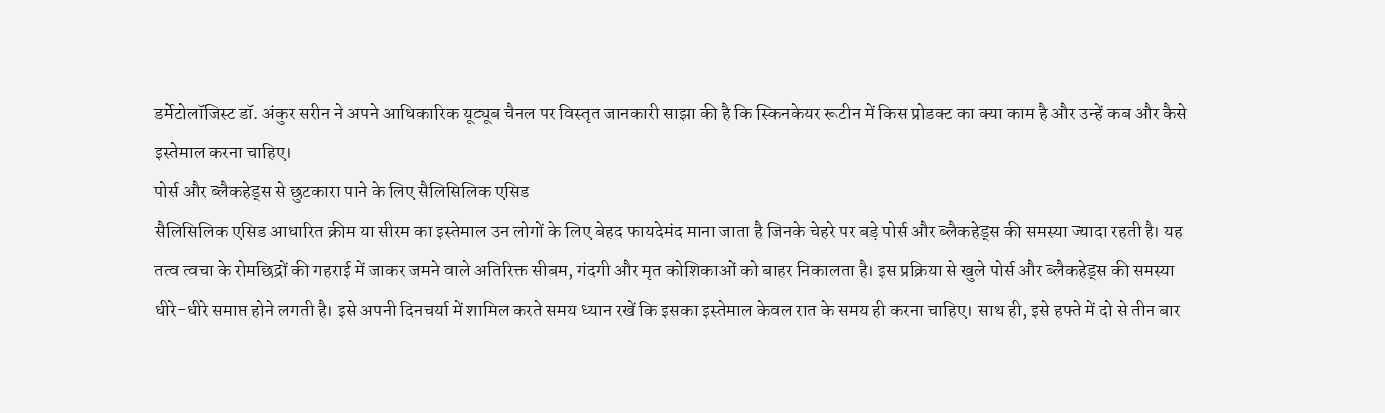डर्मेटोलॉजिस्ट डॉ. अंकुर सरीन ने अपने आधिकारिक यूट्यूब चैनल पर विस्तृत जानकारी साझा की है कि स्किनकेयर रूटीन में किस प्रोडक्ट का क्या काम है और उन्हें कब और कैसे इस्तेमाल करना चाहिए।
पोर्स और ब्लैकहेड्स से छुटकारा पाने के लिए सैलिसिलिक एसिड
सैलिसिलिक एसिड आधारित क्रीम या सीरम का इस्तेमाल उन लोगों के लिए बेहद फायदेमंद माना जाता है जिनके चेहरे पर बड़े पोर्स और ब्लैकहेड्स की समस्या ज्यादा रहती है। यह तत्व त्वचा के रोमछिद्रों की गहराई में जाकर जमने वाले अतिरिक्त सीबम, गंदगी और मृत कोशिकाओं को बाहर निकालता है। इस प्रक्रिया से खुले पोर्स और ब्लैकहेड्स की समस्या धीरे-धीरे समाप्त होने लगती है। इसे अपनी दिनचर्या में शामिल करते समय ध्यान रखें कि इसका इस्तेमाल केवल रात के समय ही करना चाहिए। साथ ही, इसे हफ्ते में दो से तीन बार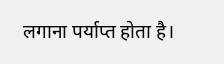लगाना पर्याप्त होता है।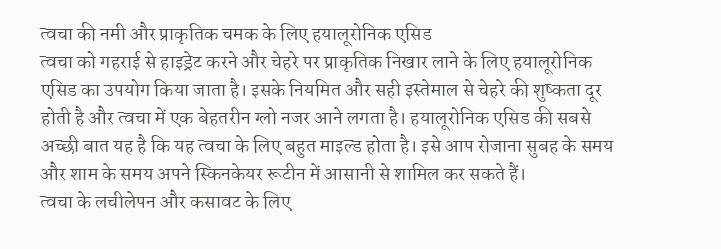त्वचा की नमी और प्राकृतिक चमक के लिए हयालूरोनिक एसिड
त्वचा को गहराई से हाइड्रेट करने और चेहरे पर प्राकृतिक निखार लाने के लिए हयालूरोनिक एसिड का उपयोग किया जाता है। इसके नियमित और सही इस्तेमाल से चेहरे की शुष्कता दूर होती है और त्वचा में एक बेहतरीन ग्लो नजर आने लगता है। हयालूरोनिक एसिड की सबसे अच्छी बात यह है कि यह त्वचा के लिए बहुत माइल्ड होता है। इसे आप रोजाना सुबह के समय और शाम के समय अपने स्किनकेयर रूटीन में आसानी से शामिल कर सकते हैं।
त्वचा के लचीलेपन और कसावट के लिए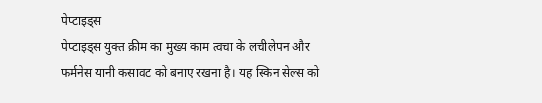पेप्टाइड्स
पेप्टाइड्स युक्त क्रीम का मुख्य काम त्वचा के लचीलेपन और फर्मनेस यानी कसावट को बनाए रखना है। यह स्किन सेल्स को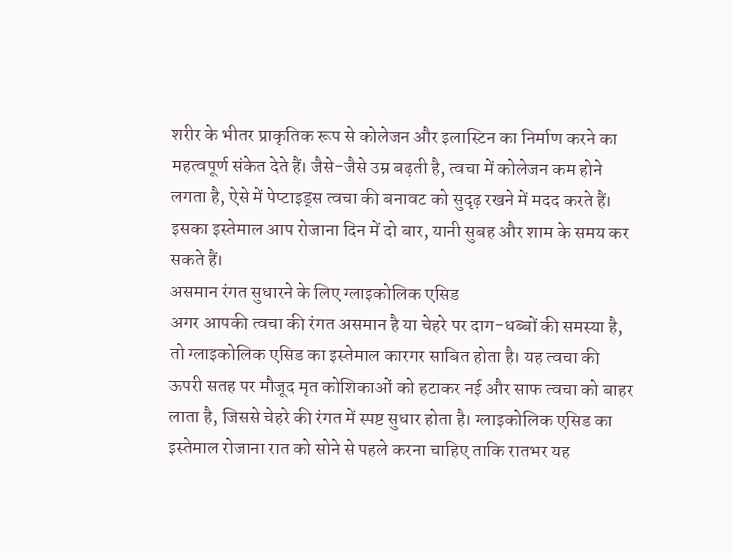शरीर के भीतर प्राकृतिक रूप से कोलेजन और इलास्टिन का निर्माण करने का महत्वपूर्ण संकेत देते हैं। जैसे-जैसे उम्र बढ़ती है, त्वचा में कोलेजन कम होने लगता है, ऐसे में पेप्टाइड्स त्वचा की बनावट को सुदृढ़ रखने में मदद करते हैं। इसका इस्तेमाल आप रोजाना दिन में दो बार, यानी सुबह और शाम के समय कर सकते हैं।
असमान रंगत सुधारने के लिए ग्लाइकोलिक एसिड
अगर आपकी त्वचा की रंगत असमान है या चेहरे पर दाग-धब्बों की समस्या है, तो ग्लाइकोलिक एसिड का इस्तेमाल कारगर साबित होता है। यह त्वचा की ऊपरी सतह पर मौजूद मृत कोशिकाओं को हटाकर नई और साफ त्वचा को बाहर लाता है, जिससे चेहरे की रंगत में स्पष्ट सुधार होता है। ग्लाइकोलिक एसिड का इस्तेमाल रोजाना रात को सोने से पहले करना चाहिए ताकि रातभर यह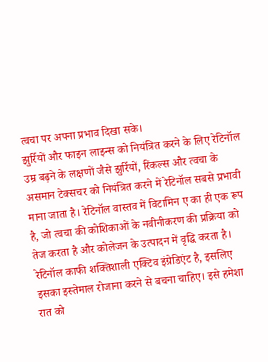त्वचा पर अपना प्रभाव दिखा सके।
झुर्रियों और फाइन लाइन्स को नियंत्रित करने के लिए रेटिनॉल
उम्र बढ़ने के लक्षणों जैसे झुर्रियों, रिंकल्स और त्वचा के असमान टेक्सचर को नियंत्रित करने में रेटिनॉल सबसे प्रभावी माना जाता है। रेटिनॉल वास्तव में विटामिन ए का ही एक रूप है, जो त्वचा की कोशिकाओं के नवीनीकरण की प्रक्रिया को तेज करता है और कोलेजन के उत्पादन में वृद्धि करता है। रेटिनॉल काफी शक्तिशाली एक्टिव इंग्रेडिएंट है, इसलिए इसका इस्तेमाल रोजाना करने से बचना चाहिए। इसे हमेशा रात को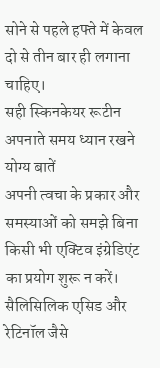सोने से पहले हफ्ते में केवल दो से तीन बार ही लगाना चाहिए।
सही स्किनकेयर रूटीन अपनाते समय ध्यान रखने योग्य बातें
अपनी त्वचा के प्रकार और समस्याओं को समझे बिना किसी भी एक्टिव इंग्रेडिएंट का प्रयोग शुरू न करें। सैलिसिलिक एसिड और रेटिनॉल जैसे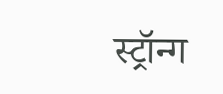स्ट्रॉन्ग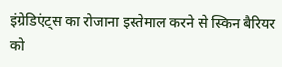इंग्रेडिएंट्स का रोजाना इस्तेमाल करने से स्किन बैरियर को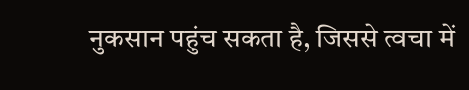नुकसान पहुंच सकता है, जिससे त्वचा में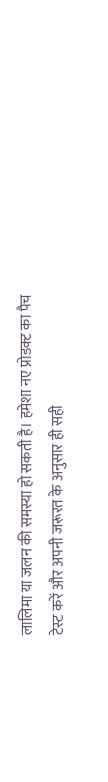लालिमा या जलन की समस्या हो सकती है। हमेशा नए प्रोडक्ट का पैच टेस्ट करें और अपनी जरूरत के अनुसार ही सही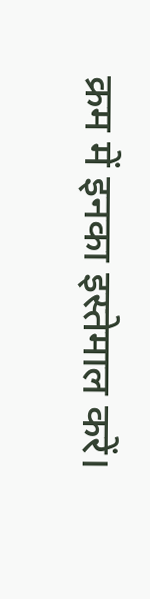क्रम में इनका इस्तेमाल करें।